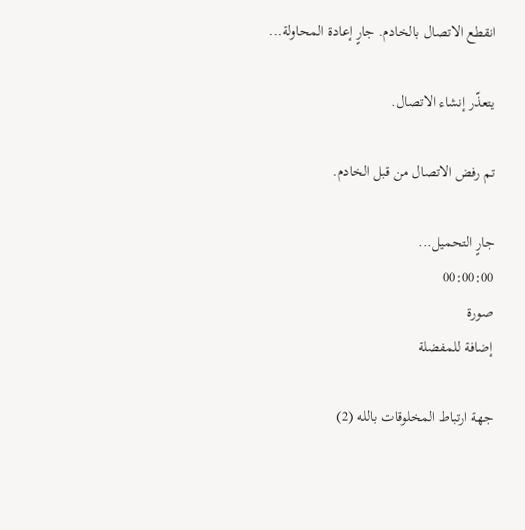انقطع الاتصال بالخادم. جارٍ إعادة المحاولة...

يتعذّر إنشاء الاتصال.

تم رفض الاتصال من قبل الخادم.

جارٍ التحميل...
00:00:00
صورة
إضافة للمفضلة

جهة ارتباط المخلوقات بالله (2)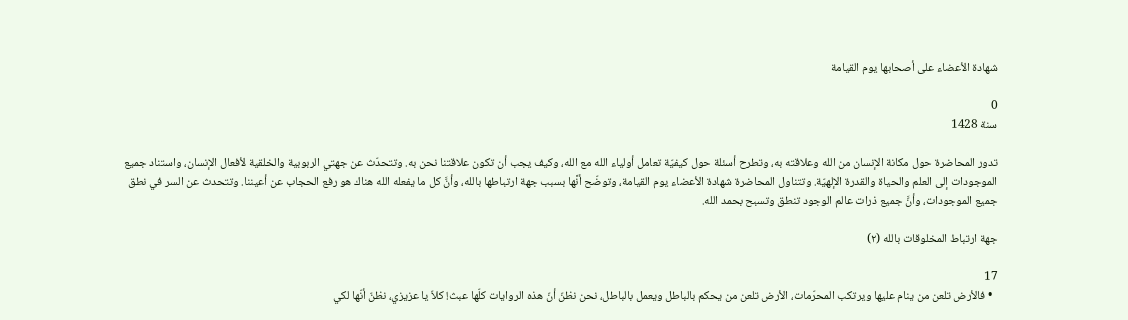شهادة الأعضاء على أصحابها يوم القيامة

0
سنة 1428

تدور المحاضرة حول مكانة الإنسان من الله وعلاقته به، وتطرح أسئلة حول كيفيّة تعامل أولياء الله مع الله، وكيف يجب أن تكون علاقتنا نحن به. وتتحدّث عن جهتي الربوبية والخلقية لأفعال الإنسان، واستناد جميع الموجودات إلى العلم والحياة والقدرة الإلهيّة. وتتناول المحاضرة شهادة الأعضاء يوم القيامة، وتوضّح أنَّها بسبب جهة ارتباطها بالله، وأنَّ كل ما يفعله الله هناك هو رفع الحجاب عن أعيننا. وتتحدث عن السر في نطق جميع الموجودات، وأنَّ جميع ذرات عالم الوجود تنطق وتسبح بحمد الله.

جهة ارتباط المخلوقات بالله (۲)

17
  • فالأرض تلعن من ينام عليها ويرتكب المحرّمات، الأرض تلعن من يحكم بالباطل ويعمل بالباطل، نحن نظنّ أنّ هذه الروايات كلّها عبث! كلاّ يا عزيزي، نظنّ أنّها لكي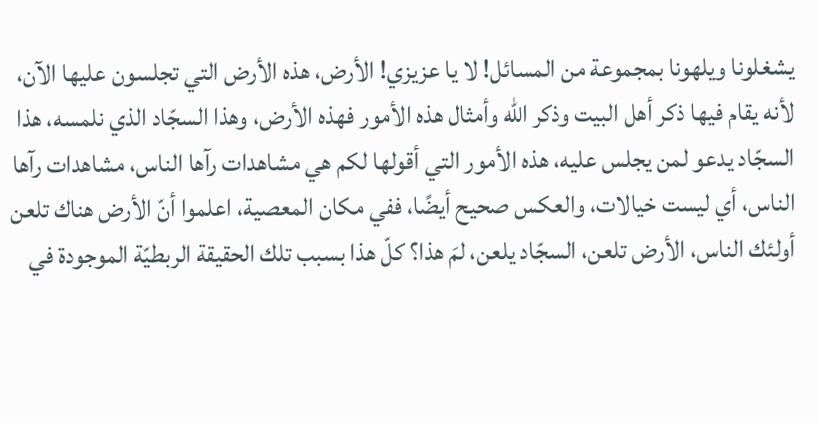يشغلونا ويلهونا بمجموعة من المسائل! لا يا عزيزي! الأرض، هذه الأرض التي تجلسون عليها الآن، لأنه يقام فيها ذكر أهل البيت وذكر الله وأمثال هذه الأمور فهذه الأرض، وهذا السجّاد الذي نلمسه، هذا السجّاد يدعو لمن يجلس عليه، هذه الأمور التي أقولها لكم هي مشاهدات رآها الناس، مشاهدات رآها الناس، أي ليست خيالات، والعكس صحيح أيضًا، ففي مكان المعصية، اعلموا أنّ الأرض هناك تلعن أولئك الناس، الأرض تلعن، السجّاد يلعن، لمَ هذا؟ كلّ هذا بسبب تلك الحقيقة الربطيّة الموجودة في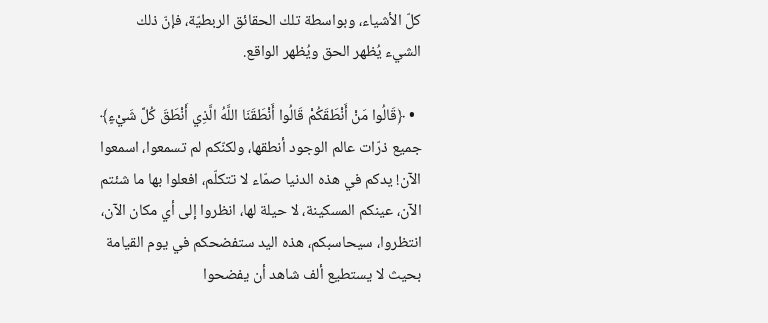كلّ الأشياء، وبواسطة تلك الحقائق الربطيّة، فإنّ ذلك الشيء يُظهر الحق ويُظهر الواقع.

  • ﴿قَالُوا مَنْ أَنْطَقَكُمْ قَالُوا أَنْطَقَنَا اللَّهُ الَّذِي أَنْطَقَ كُلَّ شَيْءٍ﴾ جميع ذرّات عالم الوجود أنطقها، ولكنّكم لم تسمعوا، اسمعوا الآن! يدكم في هذه الدنيا صمّاء لا تتكلّم، افعلوا بها ما شئتم الآن، عينكم المسكينة، لا حيلة لها، انظروا إلى أي مكان الآن، انتظروا، سيحاسبكم، هذه اليد ستفضحكم في يوم القيامة بحيث لا يستطيع ألف شاهد أن يفضحوا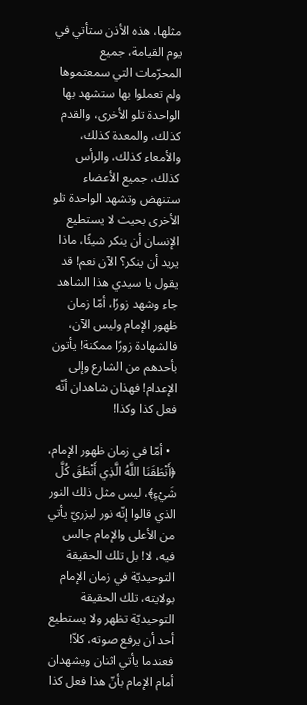مثلها، هذه الأذن ستأتي في يوم القيامة، جميع المحرّمات التي سمعتموها ولم تعملوا بها ستشهد بها الواحدة تلو الأخرى، والقدم كذلك، والمعدة كذلك، والأمعاء كذلك، والرأس كذلك، جميع الأعضاء ستنهض وتشهد الواحدة تلو الأخرى بحيث لا يستطيع الإنسان أن ينكر شيئًا، ماذا يريد أن ينكر؟ الآن نعم! قد يقول يا سيدي هذا الشاهد جاء وشهد زورًا، أمّا زمان ظهور الإمام وليس الآن، فالشهادة زورًا ممكنة! يأتون بأحدهم من الشارع وإلى الإعدام! فهذان شاهدان أنّه فعل كذا وكذا!

  • أمّا في زمان ظهور الإمام، ﴿أَنْطَقَنَا اللَّهُ الَّذِي أَنْطَقَ كُلَّ شَيْءٍ﴾، ليس مثل ذلك النور الذي قالوا إنّه نور ليزريّ يأتي من الأعلى والإمام جالس فيه، لا! بل تلك الحقيقة التوحيديّة في زمان الإمام بولايته، تلك الحقيقة التوحيديّة تظهر ولا يستطيع أحد أن يرفع صوته، كلاّ! فعندما يأتي اثنان ويشهدان أمام الإمام بأنّ هذا فعل كذا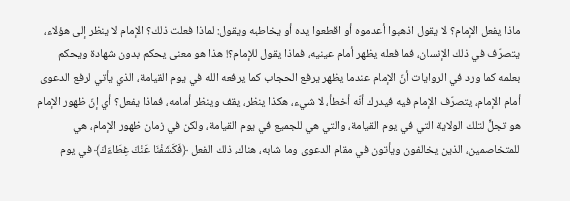ماذا يفعل الإمام؟ لا يقول اذهبوا أعدموه أو اقطعوا يده أو يخاطبه ويقول: لماذا فعلت ذلك؟ الإمام لا ينظر إلى هؤلاء، يتصرّف في ذلك الإنسان، فما فعله يظهر أمام عينيه، فماذا يقول للإمام؟! هذا هو معنى يحكم بدون شهادة ويحكم بعلمه كما ورد في الروايات أنّ الإمام عندما يظهر يرفع الحجاب كما يرفعه الله في يوم القيامة، الذي يأتي لرفع الدعوى أمام الإمام، يتصرّف الإمام فيه فيدرك أنّه أخطأ، لا شيء، هكذا ينظر، يقف وينظر أمامه، فماذا يفعل؟ أي إنّ ظهور الإمام هو تجلٍّ لتلك الولاية التي في يوم القيامة، والتي هي للجميع في يوم القيامة، ولكن في زمان ظهور الإمام، هي للمتخاصمين، الذين يخالفون ويأتون في مقام الدعوى وما شابه، هناك، ذلك الفعل ﴿فَكَشَفْنَا عَنْكَ غِطَاءَكَ﴾ في يوم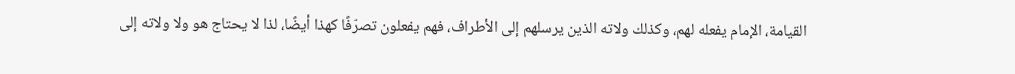القيامة، الإمام يفعله لهم، وكذلك ولاته الذين يرسلهم إلى الأطراف، فهم يفعلون تصرّفًا كهذا أيضًا، لذا لا يحتاج هو ولا ولاته إلى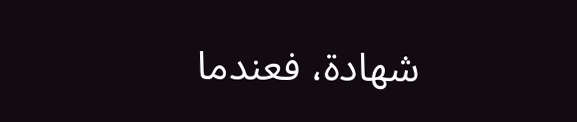شهادة، فعندما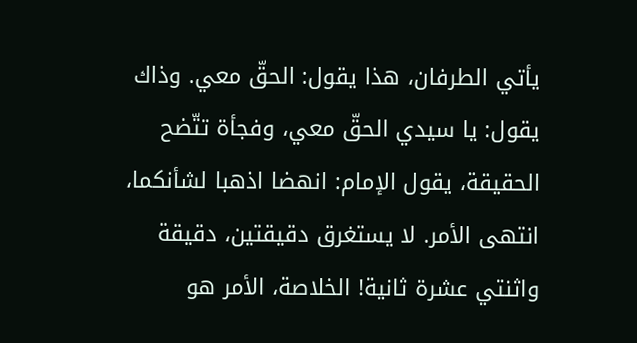يأتي الطرفان، هذا يقول: الحقّ معي. وذاك يقول: يا سيدي الحقّ معي، وفجأة تتّضح الحقيقة، يقول الإمام: انهضا اذهبا لشأنكما، انتهى الأمر. لا يستغرق دقيقتين، دقيقة واثنتي عشرة ثانية! الخلاصة، الأمر هو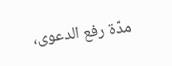مدّة رفع الدعوى،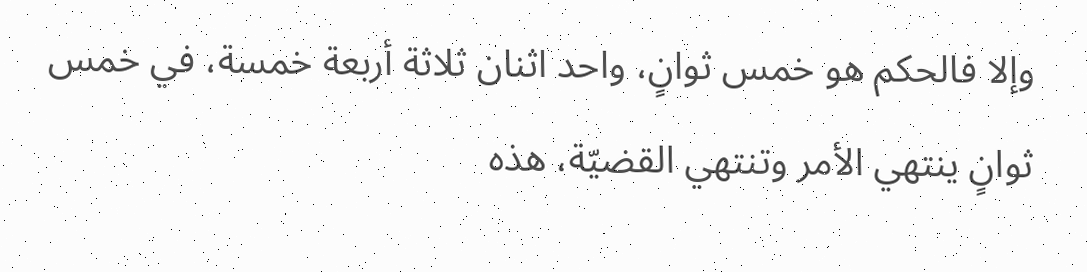وإلا فالحكم هو خمس ثوانٍ، واحد اثنان ثلاثة أربعة خمسة، في خمس ثوانٍ ينتهي الأمر وتنتهي القضيّة، هذه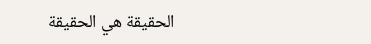الحقيقة هي الحقيقة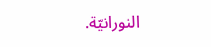النورانيّة.